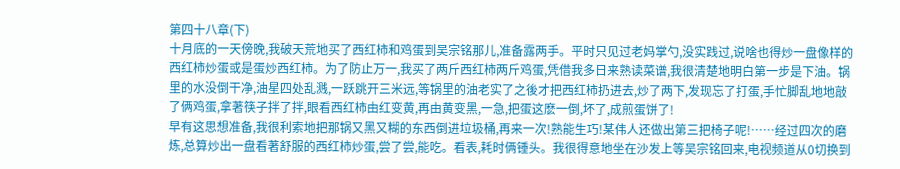第四十八章(下)
十月底的一天傍晚,我破天荒地买了西红柿和鸡蛋到吴宗铭那儿,准备露两手。平时只见过老妈掌勺,没实践过,说啥也得炒一盘像样的西红柿炒蛋或是蛋炒西红柿。为了防止万一,我买了两斤西红柿两斤鸡蛋,凭借我多日来熟读菜谱,我很清楚地明白第一步是下油。锅里的水没倒干净,油星四处乱溅,一跃跳开三米远,等锅里的油老实了之後才把西红柿扔进去,炒了两下,发现忘了打蛋,手忙脚乱地地敲了俩鸡蛋,拿著筷子拌了拌,眼看西红柿由红变黄,再由黄变黑,一急,把蛋这麽一倒,坏了,成煎蛋饼了!
早有这思想准备,我很利索地把那锅又黑又糊的东西倒进垃圾桶,再来一次!熟能生巧!某伟人还做出第三把椅子呢!……经过四次的磨炼,总算炒出一盘看著舒服的西红柿炒蛋,尝了尝,能吃。看表,耗时俩锺头。我很得意地坐在沙发上等吴宗铭回来,电视频道从0切换到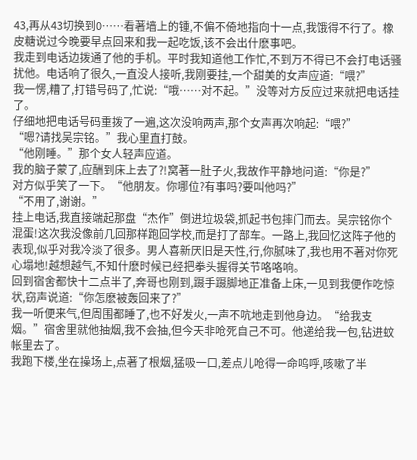43,再从43切换到0……看著墙上的锺,不偏不倚地指向十一点,我饿得不行了。橡皮糖说过今晚要早点回来和我一起吃饭,该不会出什麽事吧。
我走到电话边拨通了他的手机。平时我知道他工作忙,不到万不得已不会打电话骚扰他。电话响了很久,一直没人接听,我刚要挂,一个甜美的女声应道:“喂?”
我一愣,糟了,打错号码了,忙说:“哦……对不起。”没等对方反应过来就把电话挂了。
仔细地把电话号码重拨了一遍,这次没响两声,那个女声再次响起:“喂?”
“嗯?请找吴宗铭。”我心里直打鼓。
“他刚睡。”那个女人轻声应道。
我的脑子蒙了,应酬到床上去了?!窝著一肚子火,我故作平静地问道:“你是?”
对方似乎笑了一下。“他朋友。你哪位?有事吗?要叫他吗?”
“不用了,谢谢。”
挂上电话,我直接端起那盘“杰作”倒进垃圾袋,抓起书包摔门而去。吴宗铭你个混蛋!这次我没像前几回那样跑回学校,而是打了部车。一路上,我回忆这阵子他的表现,似乎对我冷淡了很多。男人喜新厌旧是天性,行,你腻味了,我也用不著对你死心塌地!越想越气,不知什麽时候已经把拳头握得关节咯咯响。
回到宿舍都快十二点半了,奔哥也刚到,蹑手蹑脚地正准备上床,一见到我便作吃惊状,窃声说道:“你怎麽被轰回来了?”
我一听便来气,但周围都睡了,也不好发火,一声不吭地走到他身边。“给我支烟。”宿舍里就他抽烟,我不会抽,但今天非呛死自己不可。他递给我一包,钻进蚊帐里去了。
我跑下楼,坐在操场上,点著了根烟,猛吸一口,差点儿呛得一命呜呼,咳嗽了半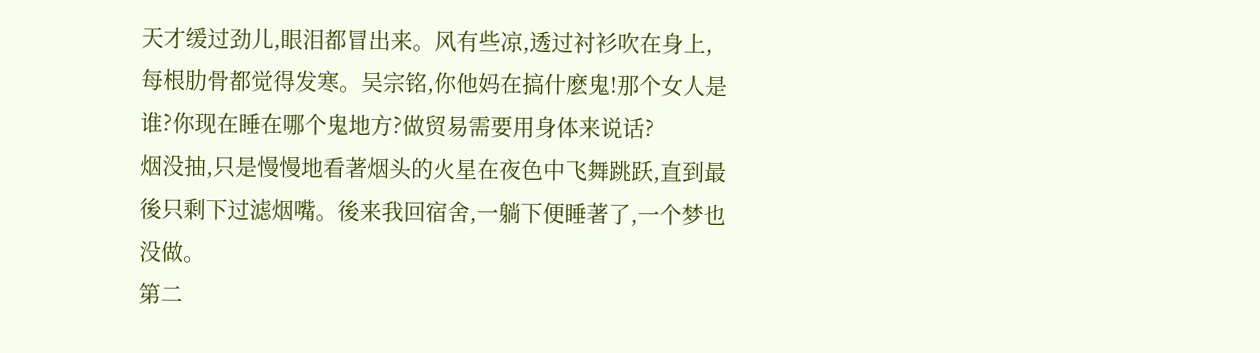天才缓过劲儿,眼泪都冒出来。风有些凉,透过衬衫吹在身上,每根肋骨都觉得发寒。吴宗铭,你他妈在搞什麽鬼!那个女人是谁?你现在睡在哪个鬼地方?做贸易需要用身体来说话?
烟没抽,只是慢慢地看著烟头的火星在夜色中飞舞跳跃,直到最後只剩下过滤烟嘴。後来我回宿舍,一躺下便睡著了,一个梦也没做。
第二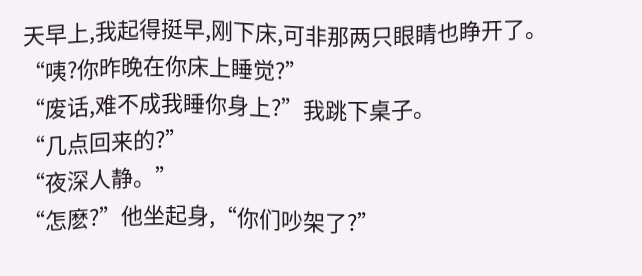天早上,我起得挺早,刚下床,可非那两只眼睛也睁开了。“咦?你昨晚在你床上睡觉?”
“废话,难不成我睡你身上?”我跳下桌子。
“几点回来的?”
“夜深人静。”
“怎麽?”他坐起身,“你们吵架了?”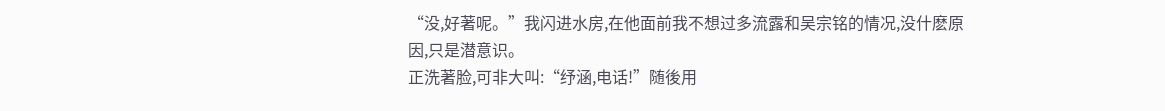“没,好著呢。”我闪进水房,在他面前我不想过多流露和吴宗铭的情况,没什麽原因,只是潜意识。
正洗著脸,可非大叫:“纾涵,电话!”随後用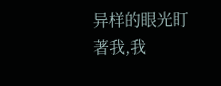异样的眼光盯著我,我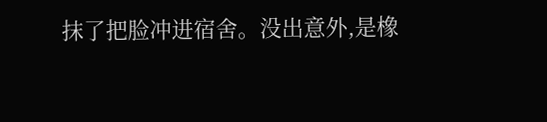抹了把脸冲进宿舍。没出意外,是橡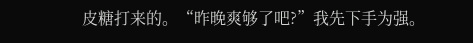皮糖打来的。“昨晚爽够了吧?”我先下手为强。